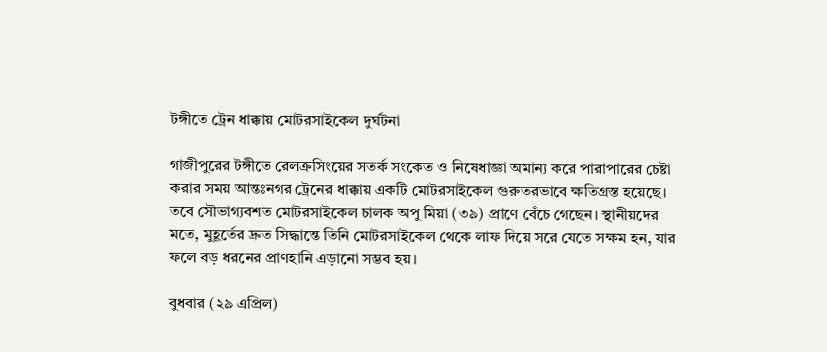টঙ্গীতে ট্রেন ধাক্কায় মোটরসাইকেল দুর্ঘটনা

গাজীপুরের টঙ্গীতে রেলক্রসিংয়ের সতর্ক সংকেত ও নিষেধাজ্ঞা অমান্য করে পারাপারের চেষ্টা করার সময় আন্তঃনগর ট্রেনের ধাক্কায় একটি মোটরসাইকেল গুরুতরভাবে ক্ষতিগ্রস্ত হয়েছে। তবে সৌভাগ্যবশত মোটরসাইকেল চালক অপু মিয়া (৩৯) প্রাণে বেঁচে গেছেন। স্থানীয়দের মতে, মুহূর্তের দ্রুত সিদ্ধান্তে তিনি মোটরসাইকেল থেকে লাফ দিয়ে সরে যেতে সক্ষম হন, যার ফলে বড় ধরনের প্রাণহানি এড়ানো সম্ভব হয়।

বুধবার (২৯ এপ্রিল)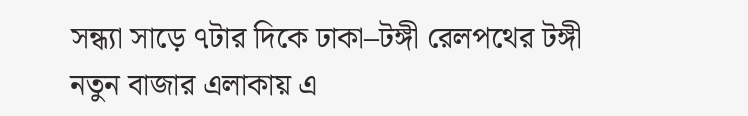সন্ধ্যা সাড়ে ৭টার দিকে ঢাকা–টঙ্গী রেলপথের টঙ্গী নতুন বাজার এলাকায় এ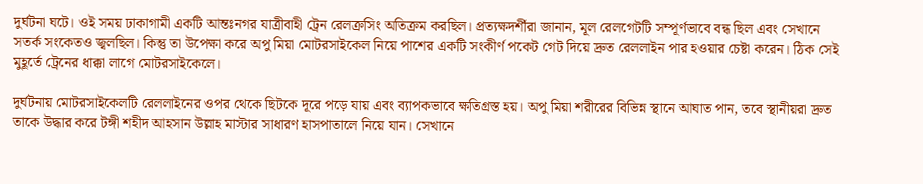দুর্ঘটনা ঘটে। ওই সময় ঢাকাগামী একটি আন্তঃনগর যাত্রীবাহী ট্রেন রেলক্রসিং অতিক্রম করছিল। প্রত্যক্ষদর্শীরা জানান, মূল রেলগেটটি সম্পূর্ণভাবে বন্ধ ছিল এবং সেখানে সতর্ক সংকেতও জ্বলছিল। কিন্তু তা উপেক্ষা করে অপু মিয়া মোটরসাইকেল নিয়ে পাশের একটি সংকীর্ণ পকেট গেট দিয়ে দ্রুত রেললাইন পার হওয়ার চেষ্টা করেন। ঠিক সেই মুহূর্তে ট্রেনের ধাক্কা লাগে মোটরসাইকেলে।

দুর্ঘটনায় মোটরসাইকেলটি রেললাইনের ওপর থেকে ছিটকে দূরে পড়ে যায় এবং ব্যাপকভাবে ক্ষতিগ্রস্ত হয়। অপু মিয়া শরীরের বিভিন্ন স্থানে আঘাত পান, তবে স্থানীয়রা দ্রুত তাকে উদ্ধার করে টঙ্গী শহীদ আহসান উল্লাহ মাস্টার সাধারণ হাসপাতালে নিয়ে যান। সেখানে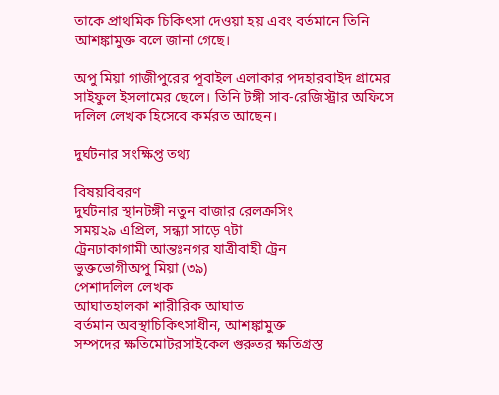তাকে প্রাথমিক চিকিৎসা দেওয়া হয় এবং বর্তমানে তিনি আশঙ্কামুক্ত বলে জানা গেছে।

অপু মিয়া গাজীপুরের পূবাইল এলাকার পদহারবাইদ গ্রামের সাইফুল ইসলামের ছেলে। তিনি টঙ্গী সাব-রেজিস্ট্রার অফিসে দলিল লেখক হিসেবে কর্মরত আছেন।

দুর্ঘটনার সংক্ষিপ্ত তথ্য

বিষয়বিবরণ
দুর্ঘটনার স্থানটঙ্গী নতুন বাজার রেলক্রসিং
সময়২৯ এপ্রিল, সন্ধ্যা সাড়ে ৭টা
ট্রেনঢাকাগামী আন্তঃনগর যাত্রীবাহী ট্রেন
ভুক্তভোগীঅপু মিয়া (৩৯)
পেশাদলিল লেখক
আঘাতহালকা শারীরিক আঘাত
বর্তমান অবস্থাচিকিৎসাধীন, আশঙ্কামুক্ত
সম্পদের ক্ষতিমোটরসাইকেল গুরুতর ক্ষতিগ্রস্ত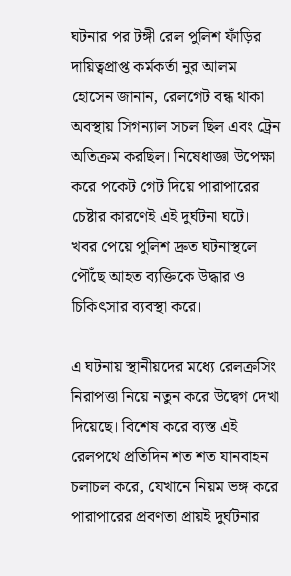ঘটনার পর টঙ্গী রেল পুলিশ ফাঁড়ির দায়িত্বপ্রাপ্ত কর্মকর্তা নুর আলম হোসেন জানান, রেলগেট বন্ধ থাকা অবস্থায় সিগন্যাল সচল ছিল এবং ট্রেন অতিক্রম করছিল। নিষেধাজ্ঞা উপেক্ষা করে পকেট গেট দিয়ে পারাপারের চেষ্টার কারণেই এই দুর্ঘটনা ঘটে। খবর পেয়ে পুলিশ দ্রুত ঘটনাস্থলে পৌঁছে আহত ব্যক্তিকে উদ্ধার ও চিকিৎসার ব্যবস্থা করে।

এ ঘটনায় স্থানীয়দের মধ্যে রেলক্রসিং নিরাপত্তা নিয়ে নতুন করে উদ্বেগ দেখা দিয়েছে। বিশেষ করে ব্যস্ত এই রেলপথে প্রতিদিন শত শত যানবাহন চলাচল করে, যেখানে নিয়ম ভঙ্গ করে পারাপারের প্রবণতা প্রায়ই দুর্ঘটনার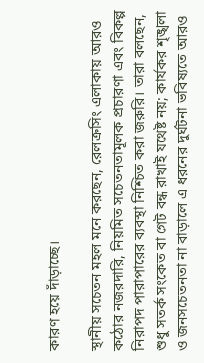কারণ হয়ে দাঁড়াচ্ছে।

স্থানীয় সচেতন মহল মনে করছেন, রেলক্রসিং এলাকায় আরও কঠোর নজরদারি, নিয়মিত সচেতনতামূলক প্রচারণা এবং বিকল্প নিরাপদ পারাপারের ব্যবস্থা নিশ্চিত করা জরুরি। তারা বলছেন, শুধু সতর্ক সংকেত বা গেট বন্ধ রাখাই যথেষ্ট নয়; কার্যকর শৃঙ্খলা ও জনসচেতনতা না বাড়ালে এ ধরনের দুর্ঘটনা ভবিষ্যতে আরও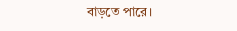বাড়তে পারে।